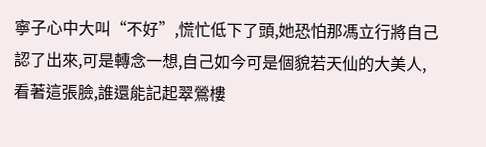寧子心中大叫“不好”,慌忙低下了頭,她恐怕那馮立行將自己認了出來,可是轉念一想,自己如今可是個貌若天仙的大美人,看著這張臉,誰還能記起翠鶯樓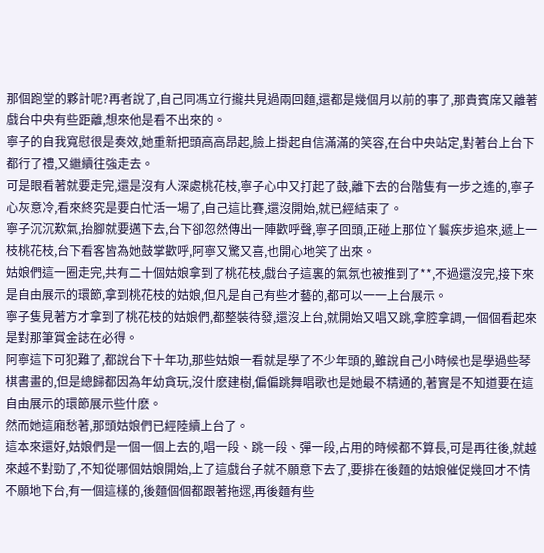那個跑堂的夥計呢?再者說了,自己同馮立行攏共見過兩回麵,還都是幾個月以前的事了,那貴賓席又離著戲台中央有些距離,想來他是看不出來的。
寧子的自我寬慰很是奏效,她重新把頭高高昂起,臉上掛起自信滿滿的笑容,在台中央站定,對著台上台下都行了禮,又繼續往強走去。
可是眼看著就要走完,還是沒有人深處桃花枝,寧子心中又打起了鼓,離下去的台階隻有一步之遙的,寧子心灰意冷,看來終究是要白忙活一場了,自己這比賽,還沒開始,就已經結束了。
寧子沉沉歎氣,抬腳就要邁下去,台下卻忽然傳出一陣歡呼聲,寧子回頭,正碰上那位丫鬟疾步追來,遞上一枝桃花枝,台下看客皆為她鼓掌歡呼,阿寧又驚又喜,也開心地笑了出來。
姑娘們這一圈走完,共有二十個姑娘拿到了桃花枝,戲台子這裏的氣氛也被推到了**,不過還沒完,接下來是自由展示的環節,拿到桃花枝的姑娘,但凡是自己有些才藝的,都可以一一上台展示。
寧子隻見著方才拿到了桃花枝的姑娘們,都整裝待發,還沒上台,就開始又唱又跳,拿腔拿調,一個個看起來是對那筆賞金誌在必得。
阿寧這下可犯難了,都說台下十年功,那些姑娘一看就是學了不少年頭的,雖說自己小時候也是學過些琴棋書畫的,但是總歸都因為年幼貪玩,沒什麽建樹,偏偏跳舞唱歌也是她最不精通的,著實是不知道要在這自由展示的環節展示些什麽。
然而她這廂愁著,那頭姑娘們已經陸續上台了。
這本來還好,姑娘們是一個一個上去的,唱一段、跳一段、彈一段,占用的時候都不算長,可是再往後,就越來越不對勁了,不知從哪個姑娘開始,上了這戲台子就不願意下去了,要排在後麵的姑娘催促幾回才不情不願地下台,有一個這樣的,後麵個個都跟著拖遝,再後麵有些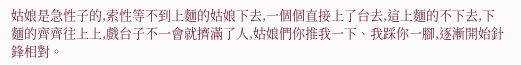姑娘是急性子的,索性等不到上麵的姑娘下去,一個個直接上了台去,這上麵的不下去,下麵的齊齊往上上,戲台子不一會就擠滿了人,姑娘們你推我一下、我踩你一腳,逐漸開始針鋒相對。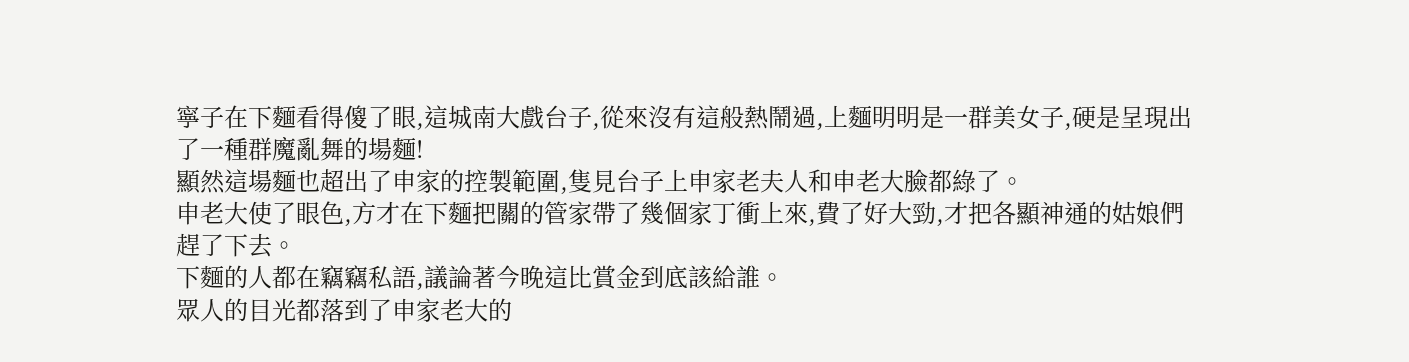寧子在下麵看得傻了眼,這城南大戲台子,從來沒有這般熱鬧過,上麵明明是一群美女子,硬是呈現出了一種群魔亂舞的場麵!
顯然這場麵也超出了申家的控製範圍,隻見台子上申家老夫人和申老大臉都綠了。
申老大使了眼色,方才在下麵把關的管家帶了幾個家丁衝上來,費了好大勁,才把各顯神通的姑娘們趕了下去。
下麵的人都在竊竊私語,議論著今晚這比賞金到底該給誰。
眾人的目光都落到了申家老大的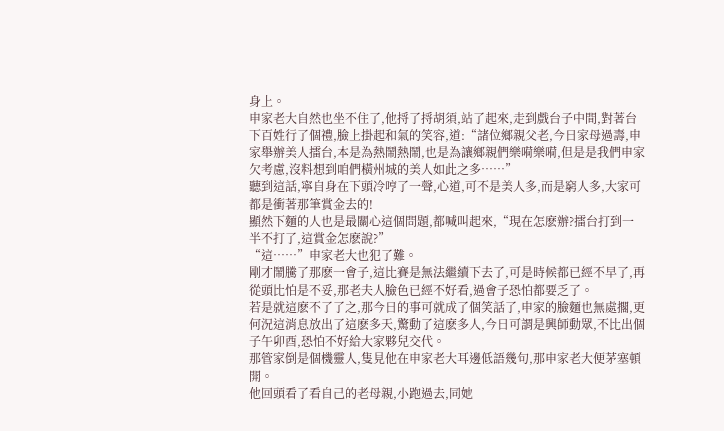身上。
申家老大自然也坐不住了,他捋了捋胡須,站了起來,走到戲台子中間,對著台下百姓行了個禮,臉上掛起和氣的笑容,道:“諸位鄉親父老,今日家母過壽,申家舉辦美人擂台,本是為熱鬧熱鬧,也是為讓鄉親們樂嗬樂嗬,但是是我們申家欠考慮,沒料想到咱們橫州城的美人如此之多……”
聽到這話,寧自身在下頭冷哼了一聲,心道,可不是美人多,而是窮人多,大家可都是衝著那筆賞金去的!
顯然下麵的人也是最關心這個問題,都喊叫起來,“現在怎麽辦?擂台打到一半不打了,這賞金怎麽說?”
“這……”申家老大也犯了難。
剛才鬧騰了那麽一會子,這比賽是無法繼續下去了,可是時候都已經不早了,再從頭比怕是不妥,那老夫人臉色已經不好看,過會子恐怕都要乏了。
若是就這麽不了了之,那今日的事可就成了個笑話了,申家的臉麵也無處擱,更何況這消息放出了這麽多天,驚動了這麽多人,今日可謂是興師動眾,不比出個子午卯酉,恐怕不好給大家夥兒交代。
那管家倒是個機靈人,隻見他在申家老大耳邊低語幾句,那申家老大便茅塞頓開。
他回頭看了看自己的老母親,小跑過去,同她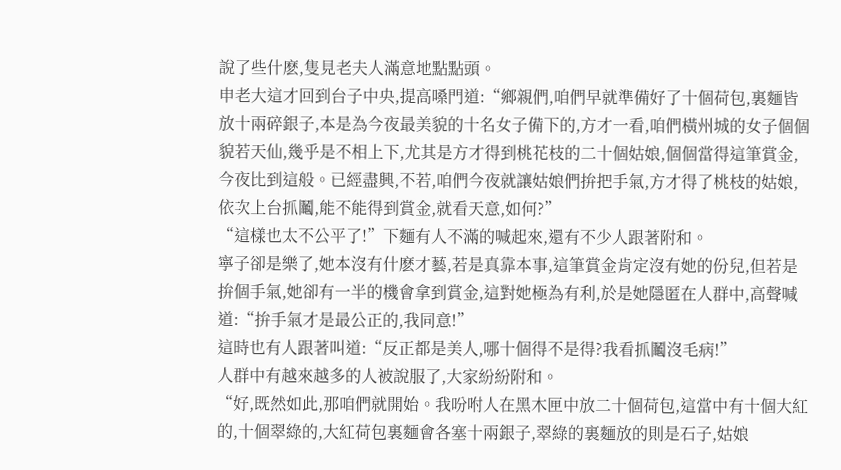說了些什麽,隻見老夫人滿意地點點頭。
申老大這才回到台子中央,提高嗓門道:“鄉親們,咱們早就準備好了十個荷包,裏麵皆放十兩碎銀子,本是為今夜最美貌的十名女子備下的,方才一看,咱們橫州城的女子個個貌若天仙,幾乎是不相上下,尤其是方才得到桃花枝的二十個姑娘,個個當得這筆賞金,今夜比到這般。已經盡興,不若,咱們今夜就讓姑娘們拚把手氣,方才得了桃枝的姑娘,依次上台抓鬮,能不能得到賞金,就看天意,如何?”
“這樣也太不公平了!”下麵有人不滿的喊起來,還有不少人跟著附和。
寧子卻是樂了,她本沒有什麽才藝,若是真靠本事,這筆賞金肯定沒有她的份兒,但若是拚個手氣,她卻有一半的機會拿到賞金,這對她極為有利,於是她隱匿在人群中,高聲喊道:“拚手氣才是最公正的,我同意!”
這時也有人跟著叫道:“反正都是美人,哪十個得不是得?我看抓鬮沒毛病!”
人群中有越來越多的人被說服了,大家紛紛附和。
“好,既然如此,那咱們就開始。我吩咐人在黑木匣中放二十個荷包,這當中有十個大紅的,十個翠綠的,大紅荷包裏麵會各塞十兩銀子,翠綠的裏麵放的則是石子,姑娘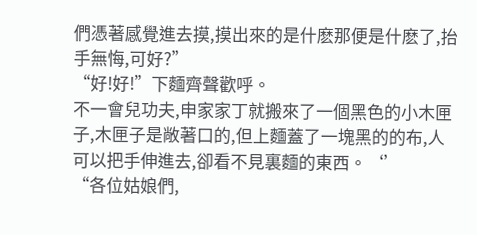們憑著感覺進去摸,摸出來的是什麽那便是什麽了,抬手無悔,可好?”
“好!好!”下麵齊聲歡呼。
不一會兒功夫,申家家丁就搬來了一個黑色的小木匣子,木匣子是敞著口的,但上麵蓋了一塊黑的的布,人可以把手伸進去,卻看不見裏麵的東西。‘’
“各位姑娘們,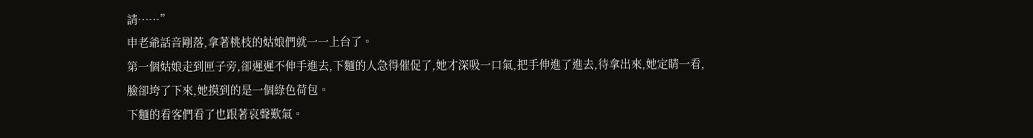請……”
申老爺話音剛落,拿著桃枝的姑娘們就一一上台了。
第一個姑娘走到匣子旁,卻遲遲不伸手進去,下麵的人急得催促了,她才深吸一口氣,把手伸進了進去,待拿出來,她定睛一看,臉卻垮了下來,她摸到的是一個綠色荷包。
下麵的看客們看了也跟著哀聲歎氣。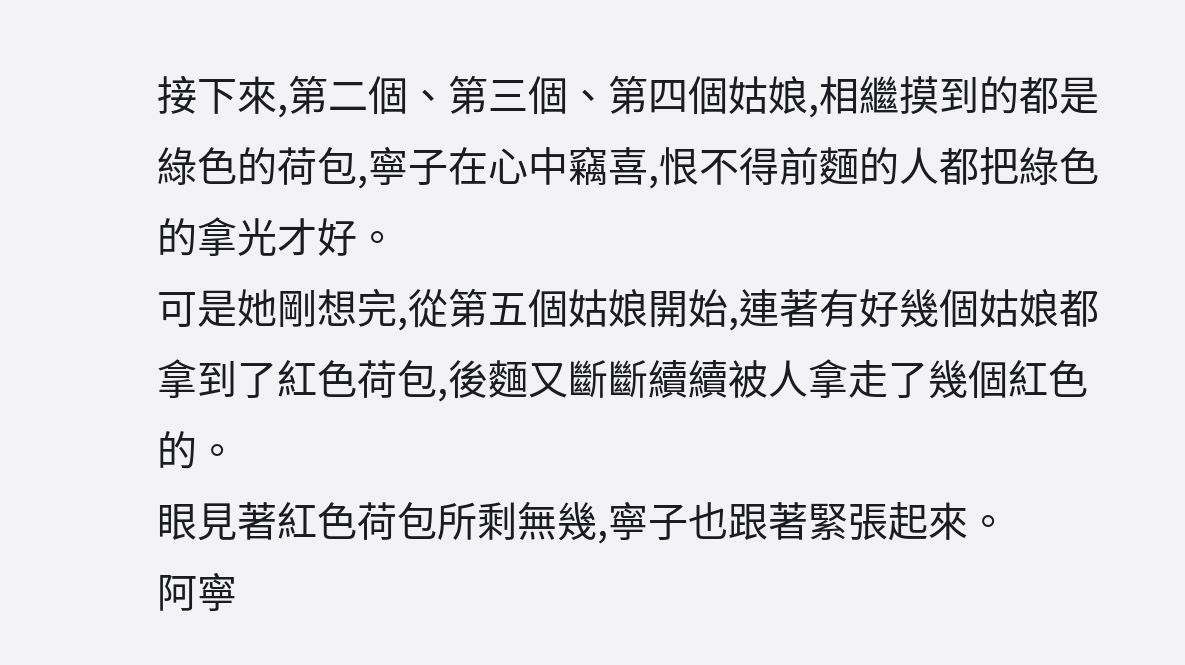接下來,第二個、第三個、第四個姑娘,相繼摸到的都是綠色的荷包,寧子在心中竊喜,恨不得前麵的人都把綠色的拿光才好。
可是她剛想完,從第五個姑娘開始,連著有好幾個姑娘都拿到了紅色荷包,後麵又斷斷續續被人拿走了幾個紅色的。
眼見著紅色荷包所剩無幾,寧子也跟著緊張起來。
阿寧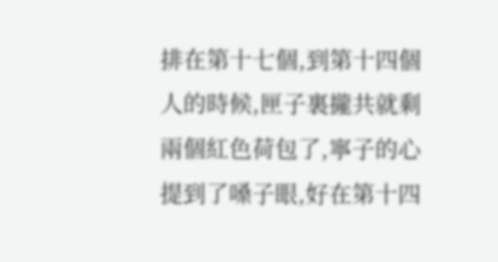排在第十七個,到第十四個人的時候,匣子裏攏共就剩兩個紅色荷包了,寧子的心提到了嗓子眼,好在第十四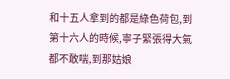和十五人拿到的都是綠色荷包,到第十六人的時候,寧子緊張得大氣都不敢喘,到那姑娘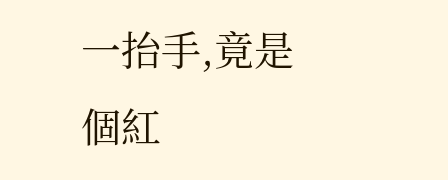一抬手,竟是個紅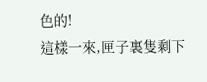色的!
這樣一來,匣子裏隻剩下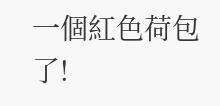一個紅色荷包了!